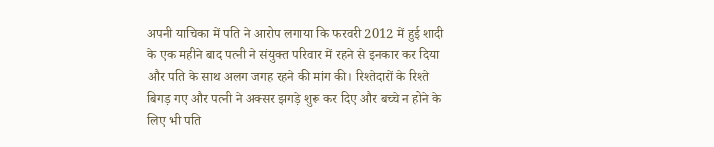अपनी याचिका में पति ने आरोप लगाया कि फरवरी 2012 में हुई शादी के एक महीने बाद पत्नी ने संयुक्त परिवार में रहने से इनकार कर दिया और पति के साथ अलग जगह रहने की मांग की। रिश्तेदारों के रिश्ते बिगड़ गए और पत्नी ने अक्सर झगड़े शुरू कर दिए और बच्चे न होने के लिए भी पति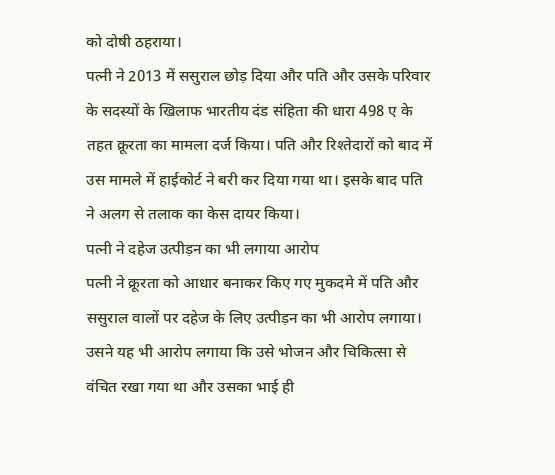को दोषी ठहराया।
पत्नी ने 2013 में ससुराल छोड़ दिया और पति और उसके परिवार के सदस्यों के खिलाफ भारतीय दंड संहिता की धारा 498 ए के तहत क्रूरता का मामला दर्ज किया। पति और रिश्तेदारों को बाद में उस मामले में हाईकोर्ट ने बरी कर दिया गया था। इसके बाद पति ने अलग से तलाक का केस दायर किया।
पत्नी ने दहेज उत्पीड़न का भी लगाया आरोप
पत्नी ने क्रूरता को आधार बनाकर किए गए मुकदमे में पति और ससुराल वालों पर दहेज के लिए उत्पीड़न का भी आरोप लगाया। उसने यह भी आरोप लगाया कि उसे भोजन और चिकित्सा से वंचित रखा गया था और उसका भाई ही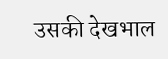उसकी देखभाल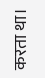करता था।